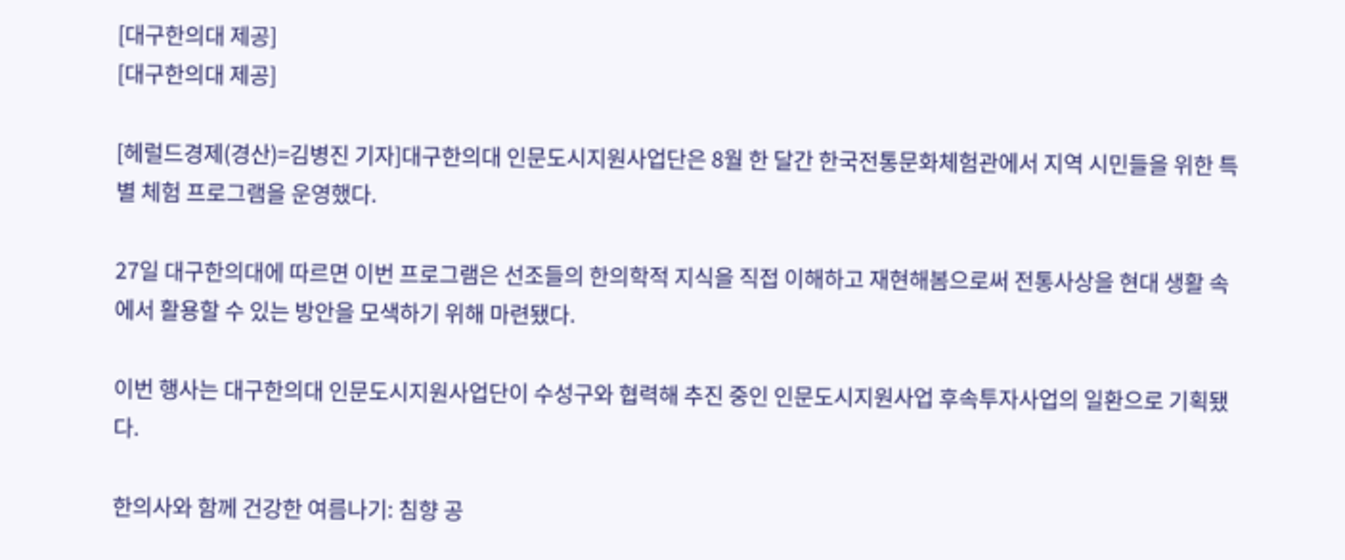[대구한의대 제공]
[대구한의대 제공]

[헤럴드경제(경산)=김병진 기자]대구한의대 인문도시지원사업단은 8월 한 달간 한국전통문화체험관에서 지역 시민들을 위한 특별 체험 프로그램을 운영했다.

27일 대구한의대에 따르면 이번 프로그램은 선조들의 한의학적 지식을 직접 이해하고 재현해봄으로써 전통사상을 현대 생활 속에서 활용할 수 있는 방안을 모색하기 위해 마련됐다.

이번 행사는 대구한의대 인문도시지원사업단이 수성구와 협력해 추진 중인 인문도시지원사업 후속투자사업의 일환으로 기획됐다.

한의사와 함께 건강한 여름나기: 침향 공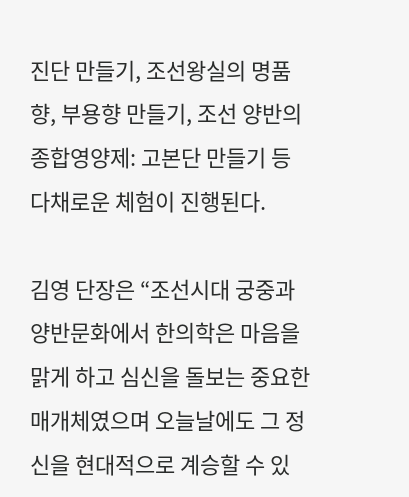진단 만들기, 조선왕실의 명품향, 부용향 만들기, 조선 양반의 종합영양제: 고본단 만들기 등 다채로운 체험이 진행된다.

김영 단장은 “조선시대 궁중과 양반문화에서 한의학은 마음을 맑게 하고 심신을 돌보는 중요한 매개체였으며 오늘날에도 그 정신을 현대적으로 계승할 수 있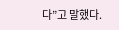다”고 말했다.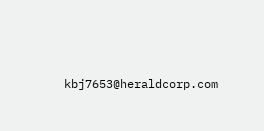kbj7653@heraldcorp.com